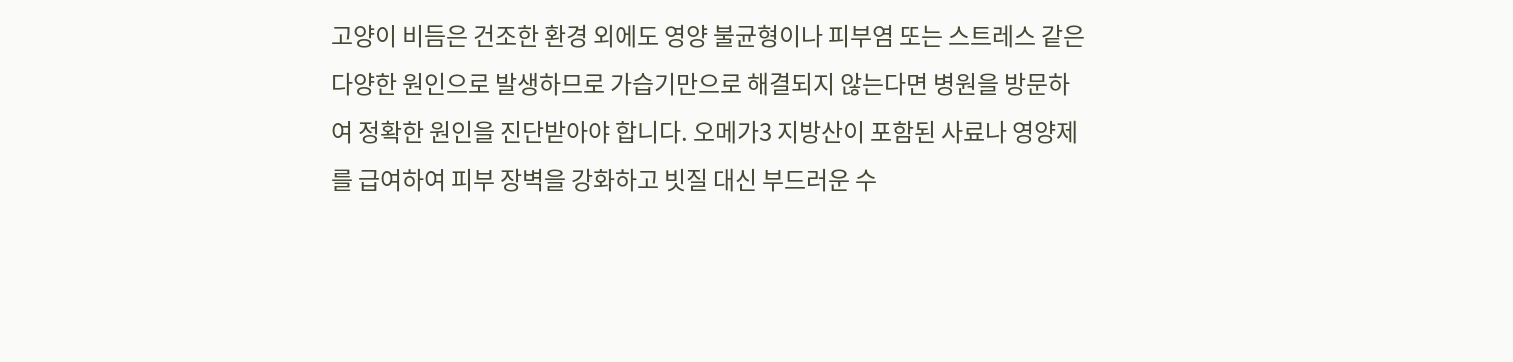고양이 비듬은 건조한 환경 외에도 영양 불균형이나 피부염 또는 스트레스 같은 다양한 원인으로 발생하므로 가습기만으로 해결되지 않는다면 병원을 방문하여 정확한 원인을 진단받아야 합니다. 오메가3 지방산이 포함된 사료나 영양제를 급여하여 피부 장벽을 강화하고 빗질 대신 부드러운 수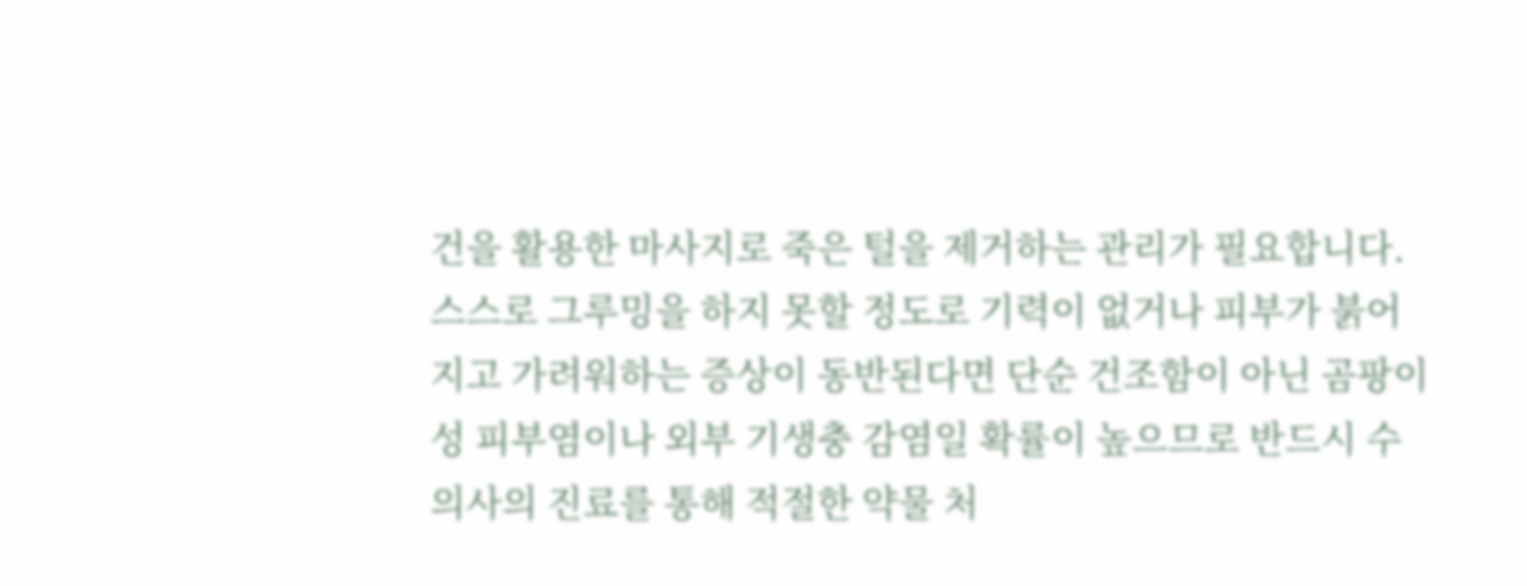건을 활용한 마사지로 죽은 털을 제거하는 관리가 필요합니다. 스스로 그루밍을 하지 못할 정도로 기력이 없거나 피부가 붉어지고 가려워하는 증상이 동반된다면 단순 건조함이 아닌 곰팡이성 피부염이나 외부 기생충 감염일 확률이 높으므로 반드시 수의사의 진료를 통해 적절한 약물 처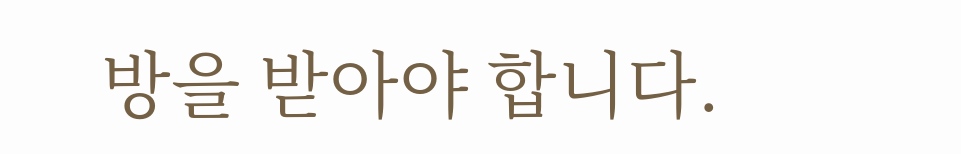방을 받아야 합니다.